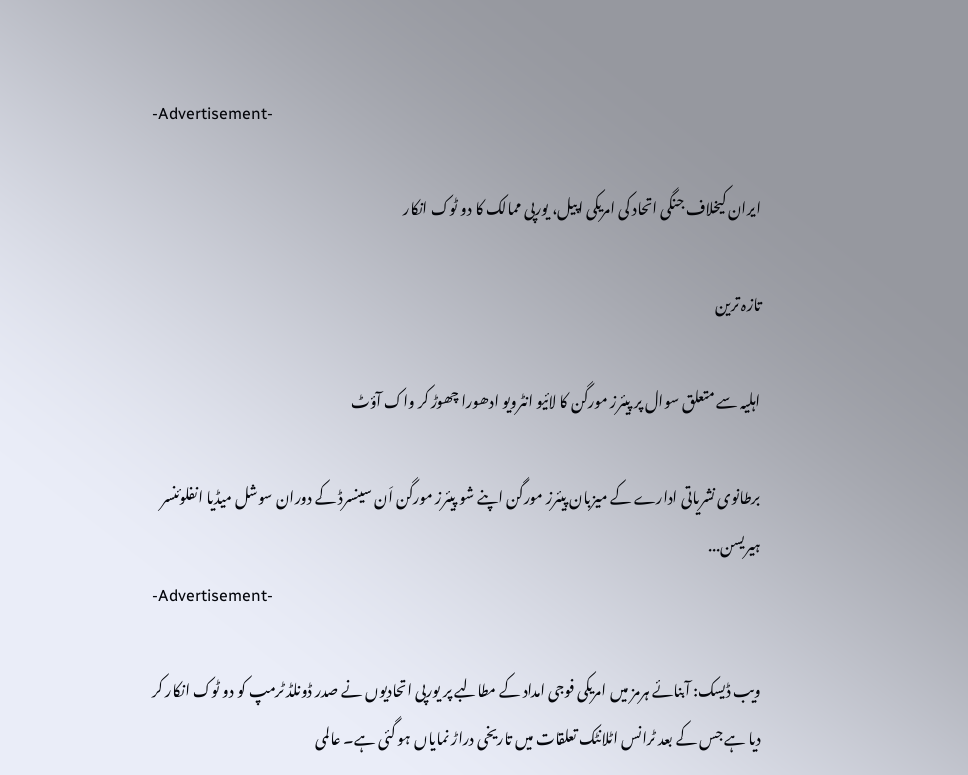-Advertisement-

ایران کیخلاف جنگی اتحاد کی امریکی اپیل، یورپی ممالک کا دو ٹوک انکار

تازہ ترین

اہلیہ سے متعلق سوال پر پیئرز مورگن کا لائیو انٹرویو ادھورا چھوڑ کر واک آؤٹ

برطانوی نشریاتی ادارے کے میزبان پیئرز مورگن اپنے شو پیئرز مورگن اَن سینسرڈ کے دوران سوشل میڈیا انفلوئنسر ہیریسن...
-Advertisement-

ویب ڈیسک: آبنائے ہرمز میں امریکی فوجی امداد کے مطالبے پر یورپی اتحادیوں نے صدر ڈونلڈ ٹرمپ کو دو ٹوک انکار کر دیا ہے جس کے بعد ٹرانس اٹلانٹک تعلقات میں تاریخی دراڑ نمایاں ہو گئی ہے۔ عالمی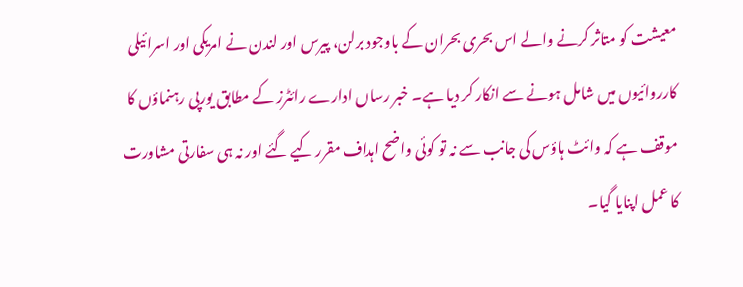معیشت کو متاثر کرنے والے اس بحری بحران کے باوجود برلن، پیرس اور لندن نے امریکی اور اسرائیلی کارروائیوں میں شامل ہونے سے انکار کر دیا ہے۔ خبر رساں ادارے رائٹرز کے مطابق یورپی رہنماؤں کا موقف ہے کہ وائٹ ہاؤس کی جانب سے نہ تو کوئی واضح اہداف مقرر کیے گئے اور نہ ہی سفارتی مشاورت کا عمل اپنایا گیا۔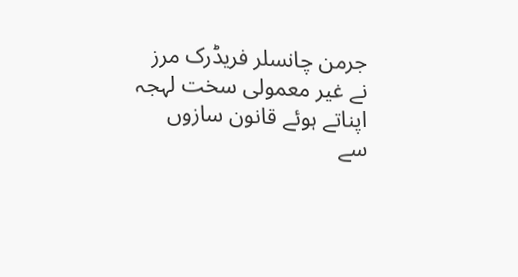جرمن چانسلر فریڈرک مرز نے غیر معمولی سخت لہجہ اپناتے ہوئے قانون سازوں سے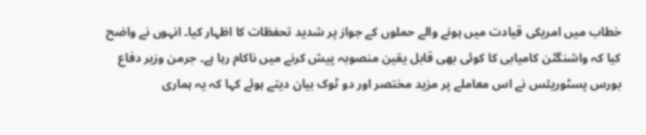خطاب میں امریکی قیادت میں ہونے والے حملوں کے جواز پر شدید تحفظات کا اظہار کیا۔ انہوں نے واضح کیا کہ واشنگٹن کامیابی کا کوئی بھی قابل یقین منصوبہ پیش کرنے میں ناکام رہا ہے۔ جرمن وزیر دفاع بورس پسٹوریئس نے اس معاملے پر مزید مختصر اور دو ٹوک بیان دیتے ہوئے کہا کہ یہ ہماری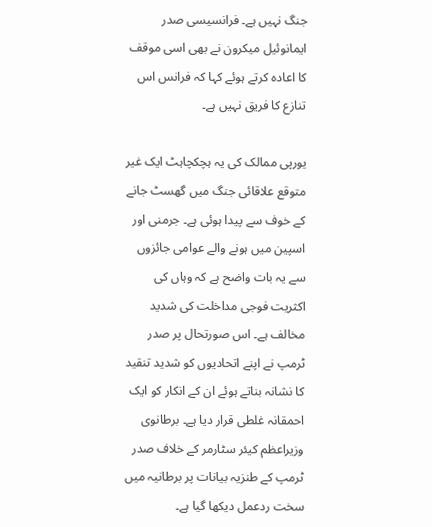جنگ نہیں ہے۔ فرانسیسی صدر ایمانوئیل میکرون نے بھی اسی موقف کا اعادہ کرتے ہوئے کہا کہ فرانس اس تنازع کا فریق نہیں ہے۔

یورپی ممالک کی یہ ہچکچاہٹ ایک غیر متوقع علاقائی جنگ میں گھسٹ جانے کے خوف سے پیدا ہوئی ہے۔ جرمنی اور اسپین میں ہونے والے عوامی جائزوں سے یہ بات واضح ہے کہ وہاں کی اکثریت فوجی مداخلت کی شدید مخالف ہے۔ اس صورتحال پر صدر ٹرمپ نے اپنے اتحادیوں کو شدید تنقید کا نشانہ بناتے ہوئے ان کے انکار کو ایک احمقانہ غلطی قرار دیا ہے۔ برطانوی وزیراعظم کیئر سٹارمر کے خلاف صدر ٹرمپ کے طنزیہ بیانات پر برطانیہ میں سخت ردعمل دیکھا گیا ہے۔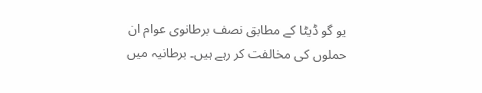یو گو ڈیٹا کے مطابق نصف برطانوی عوام ان حملوں کی مخالفت کر رہے ہیں۔ برطانیہ میں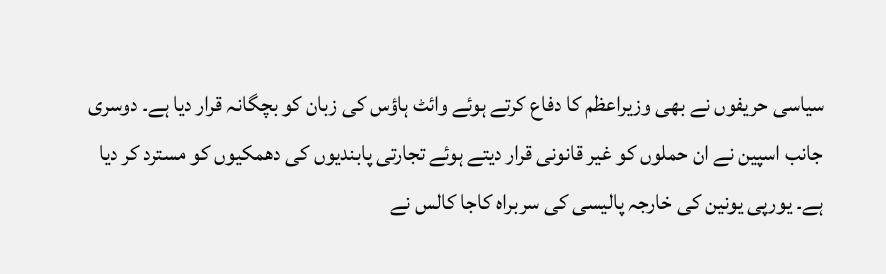سیاسی حریفوں نے بھی وزیراعظم کا دفاع کرتے ہوئے وائٹ ہاؤس کی زبان کو بچگانہ قرار دیا ہے۔ دوسری جانب اسپین نے ان حملوں کو غیر قانونی قرار دیتے ہوئے تجارتی پابندیوں کی دھمکیوں کو مسترد کر دیا ہے۔ یورپی یونین کی خارجہ پالیسی کی سربراہ کاجا کالس نے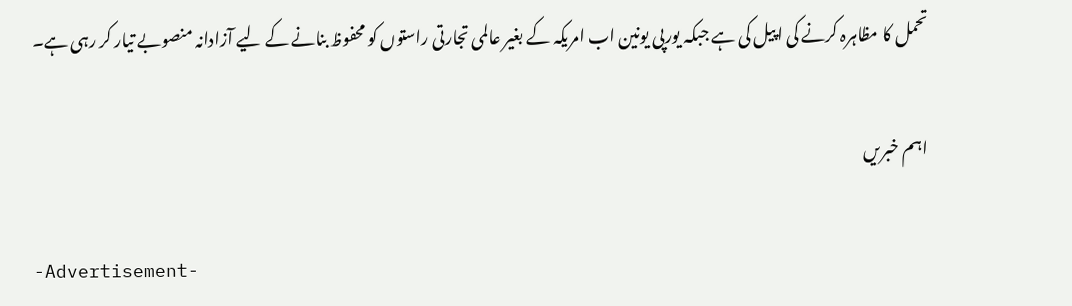تحمل کا مظاہرہ کرنے کی اپیل کی ہے جبکہ یورپی یونین اب امریکہ کے بغیر عالمی تجارتی راستوں کو محفوظ بنانے کے لیے آزادانہ منصوبے تیار کر رہی ہے۔

اہم خبریں

-Advertisement-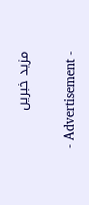مزید خبریں

- Advertisement -